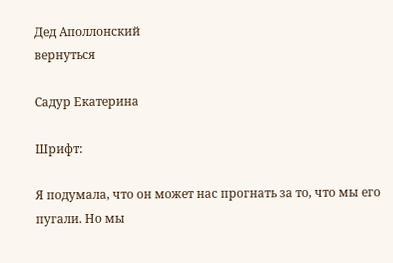Дед Аполлонский
вернуться

Садур Екатерина

Шрифт:

Я подумала, что он может нас прогнать за то, что мы его пугали. Но мы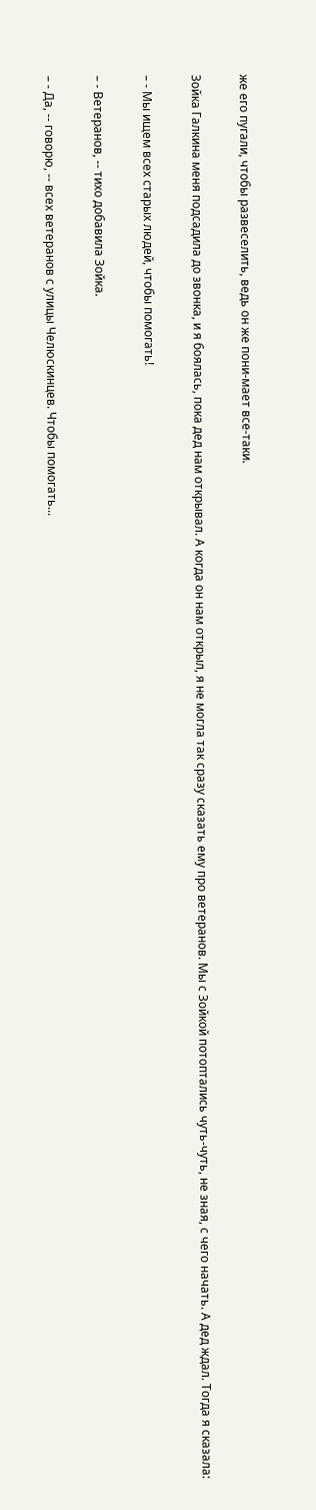же его пугали, чтобы развеселить, ведь он же пони-мает все-таки.

Зойка Галкина меня подсадила до звонка, и я боялась, пока дед нам открывал. А когда он нам открыл, я не могла так сразу сказать ему про ветеранов. Мы с Зойкой потоптались чуть-чуть, не зная, с чего начать. А дед ждал. Тогда я сказала:

– - Мы ищем всех старых людей, чтобы помогать!

– - Ветеранов, -- тихо добавила Зойка.

– - Да, -- говорю, -- всех ветеранов с улицы Челюскинцев. Чтобы помогать...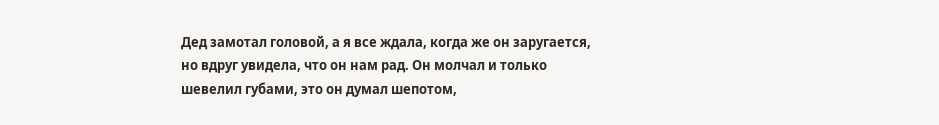Дед замотал головой, а я все ждала, когда же он заругается, но вдруг увидела, что он нам рад. Он молчал и только шевелил губами, это он думал шепотом,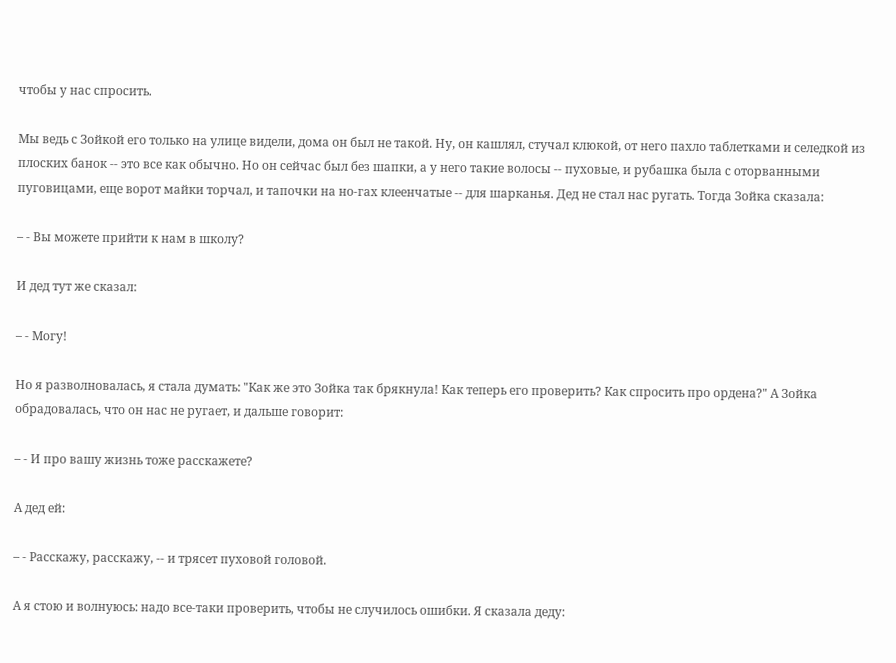чтобы у нас спросить.

Мы ведь с Зойкой его только на улице видели, дома он был не такой. Ну, он кашлял, стучал клюкой, от него пахло таблетками и селедкой из плоских банок -- это все как обычно. Но он сейчас был без шапки, а у него такие волосы -- пуховые, и рубашка была с оторванными пуговицами, еще ворот майки торчал, и тапочки на но-гах клеенчатые -- для шарканья. Дед не стал нас ругать. Тогда Зойка сказала:

– - Вы можете прийти к нам в школу?

И дед тут же сказал:

– - Могу!

Но я разволновалась, я стала думать: "Как же это Зойка так брякнула! Как теперь его проверить? Как спросить про ордена?" А Зойка обрадовалась, что он нас не ругает, и дальше говорит:

– - И про вашу жизнь тоже расскажете?

А дед ей:

– - Расскажу, расскажу, -- и трясет пуховой головой.

А я стою и волнуюсь: надо все-таки проверить, чтобы не случилось ошибки. Я сказала деду: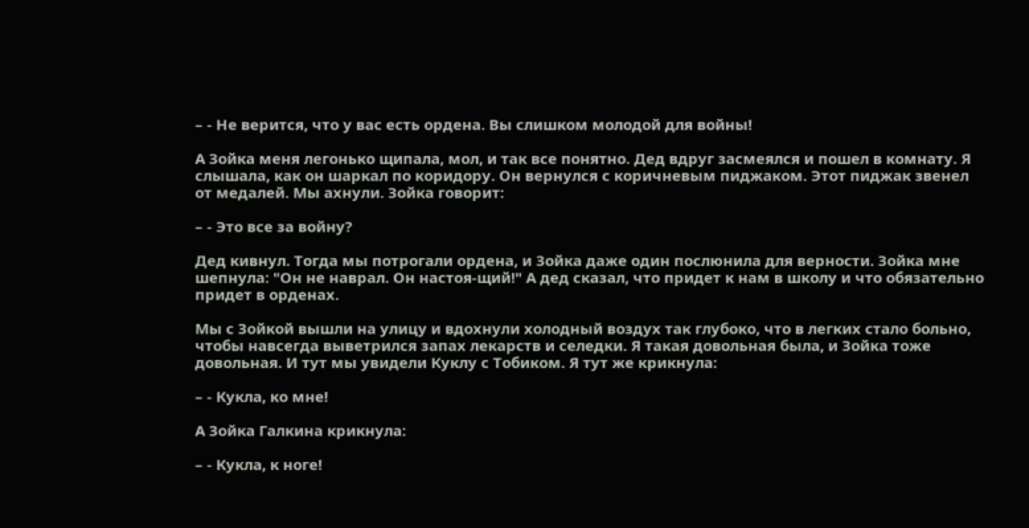– - Не верится, что у вас есть ордена. Вы слишком молодой для войны!

А Зойка меня легонько щипала, мол, и так все понятно. Дед вдруг засмеялся и пошел в комнату. Я слышала, как он шаркал по коридору. Он вернулся с коричневым пиджаком. Этот пиджак звенел от медалей. Мы ахнули. Зойка говорит:

– - Это все за войну?

Дед кивнул. Тогда мы потрогали ордена, и Зойка даже один послюнила для верности. Зойка мне шепнула: "Он не наврал. Он настоя-щий!" А дед сказал, что придет к нам в школу и что обязательно придет в орденах.

Мы с Зойкой вышли на улицу и вдохнули холодный воздух так глубоко, что в легких стало больно, чтобы навсегда выветрился запах лекарств и селедки. Я такая довольная была, и Зойка тоже довольная. И тут мы увидели Куклу с Тобиком. Я тут же крикнула:

– - Кукла, ко мне!

А Зойка Галкина крикнула:

– - Кукла, к ноге!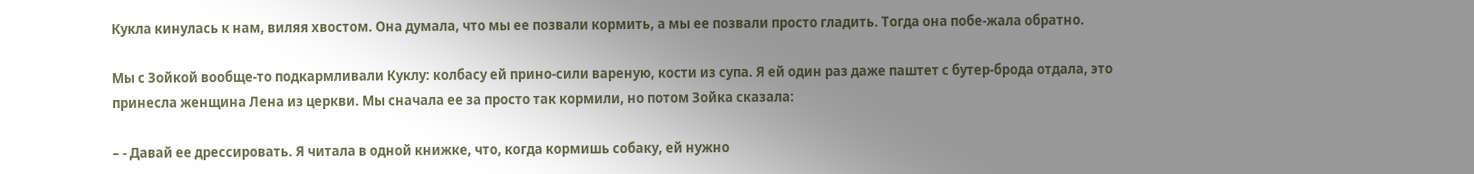Кукла кинулась к нам, виляя хвостом. Она думала, что мы ее позвали кормить, а мы ее позвали просто гладить. Тогда она побе-жала обратно.

Мы с Зойкой вообще-то подкармливали Куклу: колбасу ей прино-сили вареную, кости из супа. Я ей один раз даже паштет с бутер-брода отдала, это принесла женщина Лена из церкви. Мы сначала ее за просто так кормили, но потом Зойка сказала:

– - Давай ее дрессировать. Я читала в одной книжке, что, когда кормишь собаку, ей нужно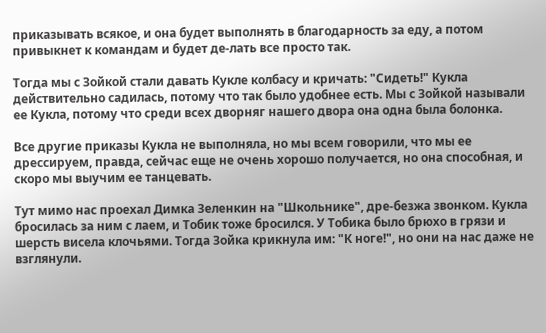приказывать всякое, и она будет выполнять в благодарность за еду, а потом привыкнет к командам и будет де-лать все просто так.

Тогда мы с Зойкой стали давать Кукле колбасу и кричать: "Сидеть!" Кукла действительно садилась, потому что так было удобнее есть. Мы с Зойкой называли ее Кукла, потому что среди всех дворняг нашего двора она одна была болонка.

Все другие приказы Кукла не выполняла, но мы всем говорили, что мы ее дрессируем, правда, сейчас еще не очень хорошо получается, но она способная, и скоро мы выучим ее танцевать.

Тут мимо нас проехал Димка Зеленкин на "Школьнике", дре-безжа звонком. Кукла бросилась за ним с лаем, и Тобик тоже бросился. У Тобика было брюхо в грязи и шерсть висела клочьями. Тогда Зойка крикнула им: "К ноге!", но они на нас даже не взглянули.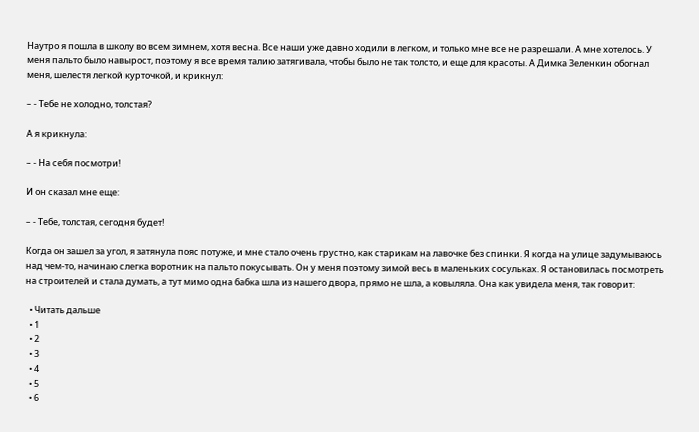Наутро я пошла в школу во всем зимнем, хотя весна. Все наши уже давно ходили в легком, и только мне все не разрешали. А мне хотелось. У меня пальто было навырост, поэтому я все время талию затягивала, чтобы было не так толсто, и еще для красоты. А Димка Зеленкин обогнал меня, шелестя легкой курточкой, и крикнул:

– - Тебе не холодно, толстая?

А я крикнула:

– - На себя посмотри!

И он сказал мне еще:

– - Тебе, толстая, сегодня будет!

Когда он зашел за угол, я затянула пояс потуже, и мне стало очень грустно, как старикам на лавочке без спинки. Я когда на улице задумываюсь над чем-то, начинаю слегка воротник на пальто покусывать. Он у меня поэтому зимой весь в маленьких сосульках. Я остановилась посмотреть на строителей и стала думать, а тут мимо одна бабка шла из нашего двора, прямо не шла, а ковыляла. Она как увидела меня, так говорит:

  • Читать дальше
  • 1
  • 2
  • 3
  • 4
  • 5
  • 6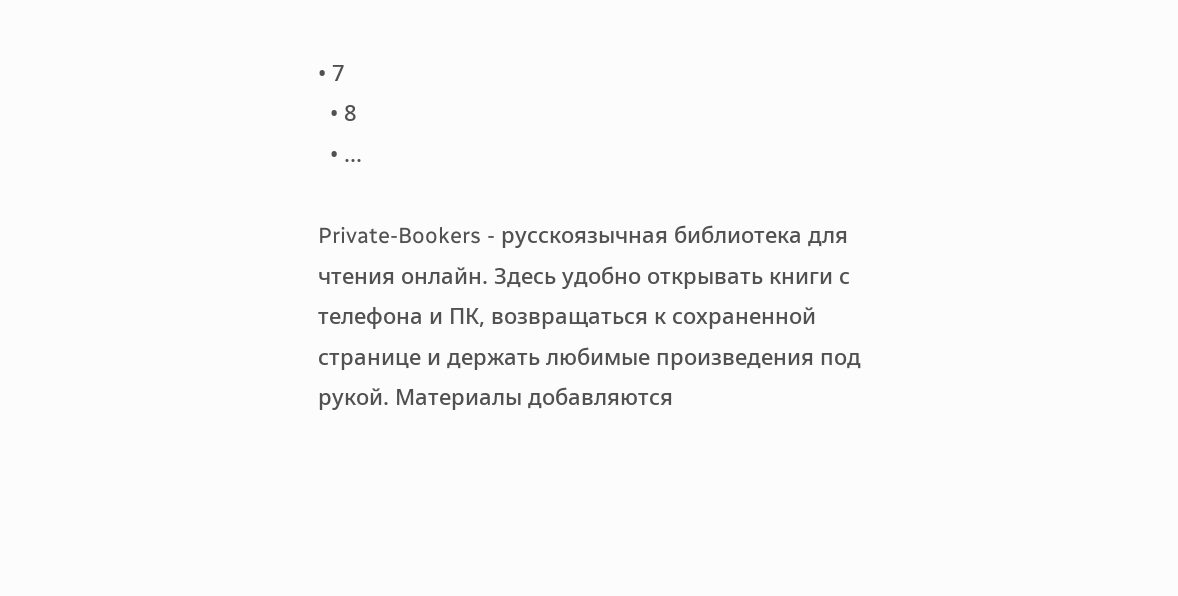• 7
  • 8
  • ...

Private-Bookers - русскоязычная библиотека для чтения онлайн. Здесь удобно открывать книги с телефона и ПК, возвращаться к сохраненной странице и держать любимые произведения под рукой. Материалы добавляются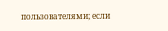пользователями; если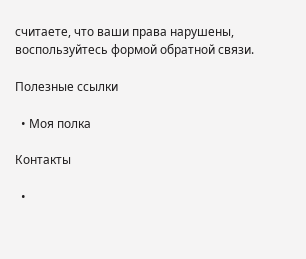считаете, что ваши права нарушены, воспользуйтесь формой обратной связи.

Полезные ссылки

  • Моя полка

Контакты

  •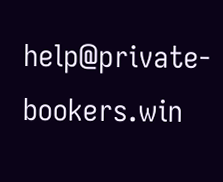help@private-bookers.win